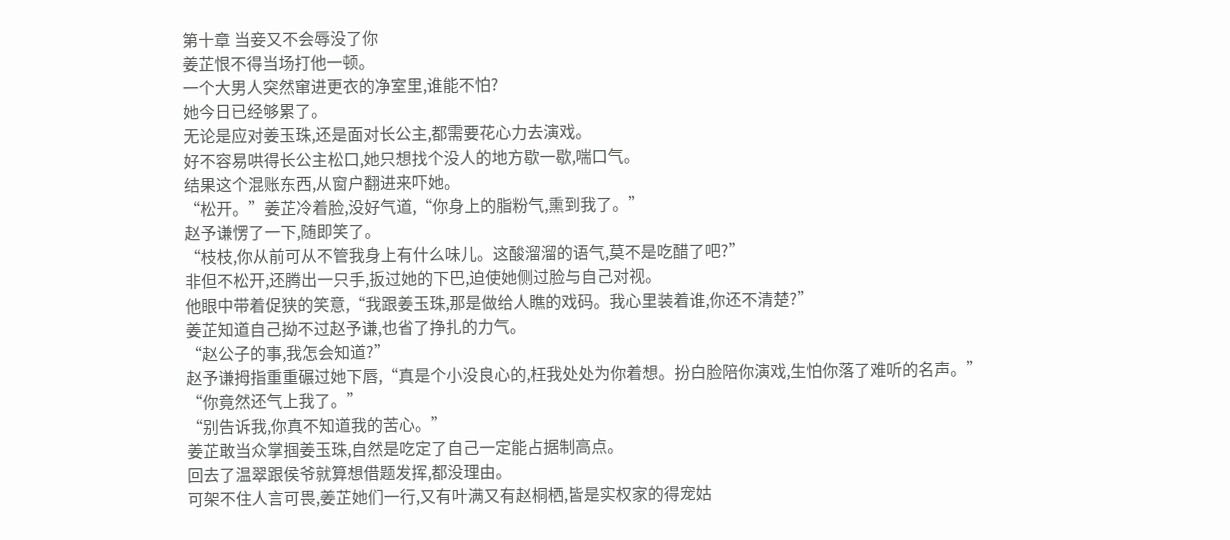第十章 当妾又不会辱没了你
姜芷恨不得当场打他一顿。
一个大男人突然窜进更衣的净室里,谁能不怕?
她今日已经够累了。
无论是应对姜玉珠,还是面对长公主,都需要花心力去演戏。
好不容易哄得长公主松口,她只想找个没人的地方歇一歇,喘口气。
结果这个混账东西,从窗户翻进来吓她。
“松开。”姜芷冷着脸,没好气道,“你身上的脂粉气,熏到我了。”
赵予谦愣了一下,随即笑了。
“枝枝,你从前可从不管我身上有什么味儿。这酸溜溜的语气,莫不是吃醋了吧?”
非但不松开,还腾出一只手,扳过她的下巴,迫使她侧过脸与自己对视。
他眼中带着促狭的笑意,“我跟姜玉珠,那是做给人瞧的戏码。我心里装着谁,你还不清楚?”
姜芷知道自己拗不过赵予谦,也省了挣扎的力气。
“赵公子的事,我怎会知道?”
赵予谦拇指重重碾过她下唇,“真是个小没良心的,枉我处处为你着想。扮白脸陪你演戏,生怕你落了难听的名声。”
“你竟然还气上我了。”
“别告诉我,你真不知道我的苦心。”
姜芷敢当众掌掴姜玉珠,自然是吃定了自己一定能占据制高点。
回去了温翠跟侯爷就算想借题发挥,都没理由。
可架不住人言可畏,姜芷她们一行,又有叶满又有赵桐栖,皆是实权家的得宠姑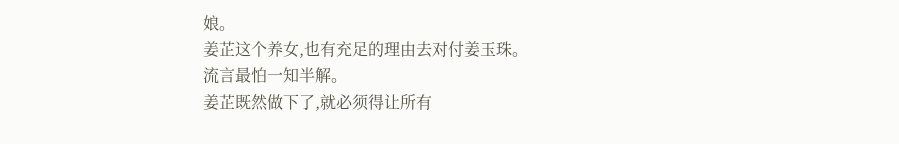娘。
姜芷这个养女,也有充足的理由去对付姜玉珠。
流言最怕一知半解。
姜芷既然做下了,就必须得让所有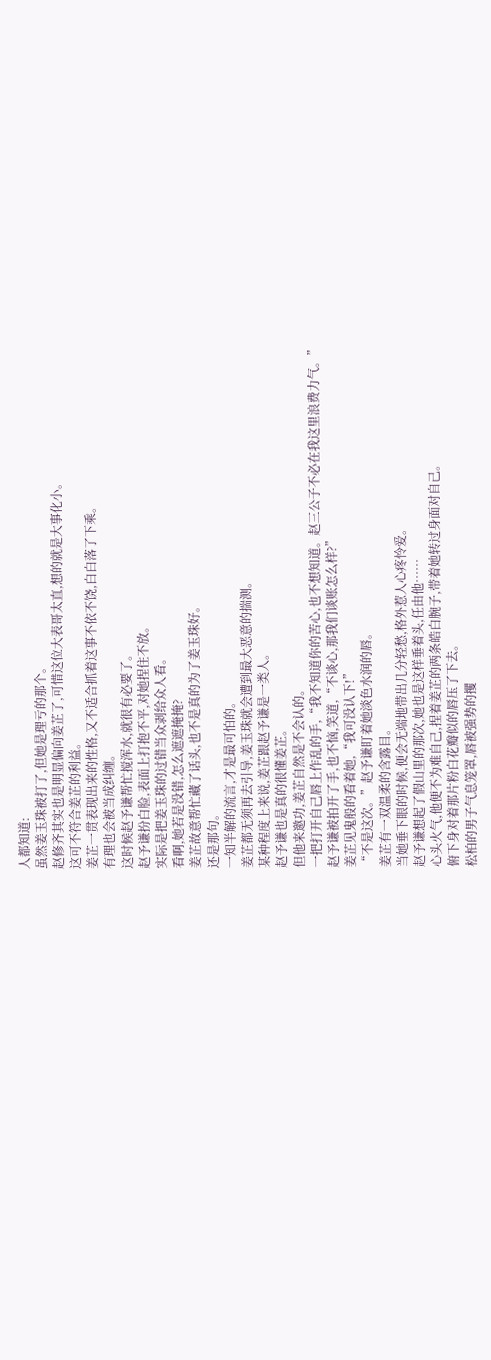人都知道:
虽然姜玉珠被打了,但她是理亏的那个。
赵修齐其实也是明显偏向姜芷了,可惜这位大表哥太直,想的就是大事化小。
这可不符合姜芷的利益。
姜芷一贯表现出来的性格,又不适合抓着这事不依不饶,白白落了下乘。
有理也会被当成纠缠。
这时候赵予谦帮忙搅浑水,就很有必要了。
赵予谦扮白脸,表面上打抱不平,对她捏住不放。
实际是把姜玉珠的过错当众剥给众人看。
看啊,她若是没错,怎么遮遮掩掩?
姜芷故意帮忙藏了话头,也不是真的为了姜玉珠好。
还是那句。
一知半解的流言,才是最可怕的。
姜芷都无须再去引导,姜玉珠就会遭到最大恶意的揣测。
某种程度上来说,姜芷跟赵予谦是一类人。
赵予谦也是真的很懂姜芷。
但他来邀功,姜芷自然是不会认的。
一把打开自己唇上作乱的手,“我不知道你的苦心,也不想知道。赵三公子不必在我这里浪费力气。”
赵予谦被拍开了手,也不恼,笑道,“不谈心,那我们谈账怎么样?”
姜芷见鬼般的看着她,“我可没认下!”
“不是这次。”赵予谦盯着她淡色水润的唇。
姜芷有一双温柔的含露目。
当她垂下眼的时候,便会无端地带出几分轻愁,格外惹人心疼怜爱。
赵予谦想起了假山里的那次,她也是这样垂着头,任由他……
心头火气,他便不为难自己,捏着姜芷的两条皓白腕子,带着她转过身面对自己。
俯下身对着那片粉白花瓣似的唇压了下去。
松柏的男子气息笼罩,唇被强势的攫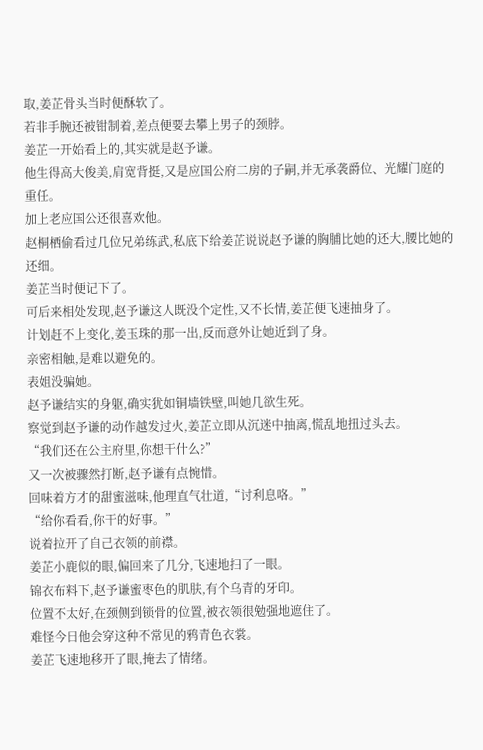取,姜芷骨头当时便酥软了。
若非手腕还被钳制着,差点便要去攀上男子的颈脖。
姜芷一开始看上的,其实就是赵予谦。
他生得高大俊美,肩宽背挺,又是应国公府二房的子嗣,并无承袭爵位、光耀门庭的重任。
加上老应国公还很喜欢他。
赵桐栖偷看过几位兄弟练武,私底下给姜芷说说赵予谦的胸脯比她的还大,腰比她的还细。
姜芷当时便记下了。
可后来相处发现,赵予谦这人既没个定性,又不长情,姜芷便飞速抽身了。
计划赶不上变化,姜玉珠的那一出,反而意外让她近到了身。
亲密相触,是难以避免的。
表姐没骗她。
赵予谦结实的身躯,确实犹如铜墙铁壁,叫她几欲生死。
察觉到赵予谦的动作越发过火,姜芷立即从沉迷中抽离,慌乱地扭过头去。
“我们还在公主府里,你想干什么?”
又一次被骤然打断,赵予谦有点惋惜。
回味着方才的甜蜜滋味,他理直气壮道,“讨利息咯。”
“给你看看,你干的好事。”
说着拉开了自己衣领的前襟。
姜芷小鹿似的眼,偏回来了几分,飞速地扫了一眼。
锦衣布料下,赵予谦蜜枣色的肌肤,有个乌青的牙印。
位置不太好,在颈侧到锁骨的位置,被衣领很勉强地遮住了。
难怪今日他会穿这种不常见的鸦青色衣裳。
姜芷飞速地移开了眼,掩去了情绪。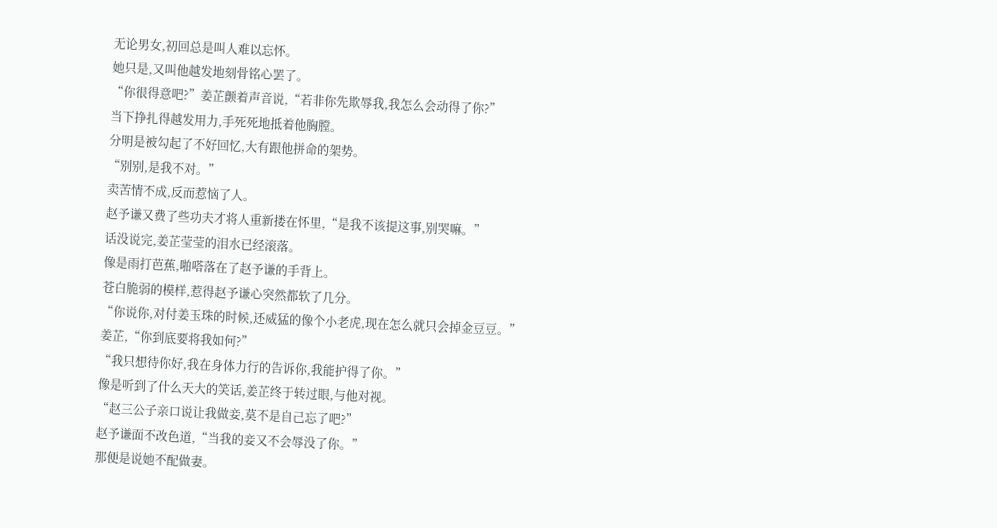无论男女,初回总是叫人难以忘怀。
她只是,又叫他越发地刻骨铭心罢了。
“你很得意吧?”姜芷颤着声音说,“若非你先欺辱我,我怎么会动得了你?”
当下挣扎得越发用力,手死死地抵着他胸膛。
分明是被勾起了不好回忆,大有跟他拼命的架势。
“别别,是我不对。”
卖苦情不成,反而惹恼了人。
赵予谦又费了些功夫才将人重新搂在怀里,“是我不该提这事,别哭嘛。”
话没说完,姜芷莹莹的泪水已经滚落。
像是雨打芭蕉,啪嗒落在了赵予谦的手背上。
苍白脆弱的模样,惹得赵予谦心突然都软了几分。
“你说你,对付姜玉珠的时候,还威猛的像个小老虎,现在怎么就只会掉金豆豆。”
姜芷,“你到底要将我如何?”
“我只想待你好,我在身体力行的告诉你,我能护得了你。”
像是听到了什么天大的笑话,姜芷终于转过眼,与他对视。
“赵三公子亲口说让我做妾,莫不是自己忘了吧?”
赵予谦面不改色道,“当我的妾又不会辱没了你。”
那便是说她不配做妻。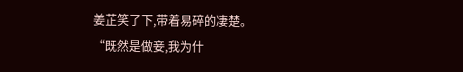姜芷笑了下,带着易碎的凄楚。
“既然是做妾,我为什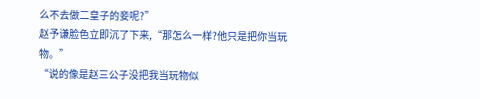么不去做二皇子的妾呢?”
赵予谦脸色立即沉了下来,“那怎么一样?他只是把你当玩物。”
“说的像是赵三公子没把我当玩物似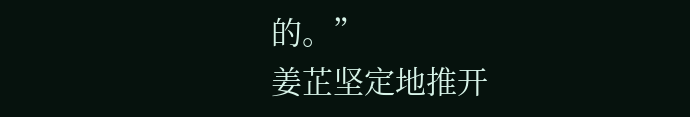的。”
姜芷坚定地推开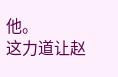他。
这力道让赵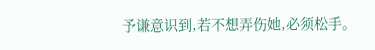予谦意识到,若不想弄伤她,必须松手。